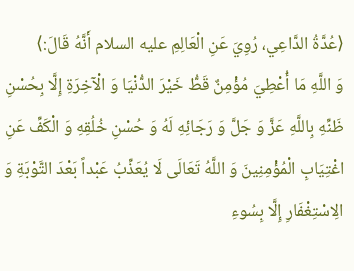⟨عُدَّةُ الدَّاعِي، رُوِيَ عَنِ الْعَالِمِ عليه السلام أَنَّهُ قَالَ:⟩
وَ اللَّهِ مَا أُعْطِيَ مُؤْمِنٌ قَطُّ خَيْرَ الدُّنْيَا وَ الْآخِرَةِ إِلَّا بِحُسْنِ ظَنِّهِ بِاللَّهِ عَزَّ وَ جَلَّ وَ رَجَائِهِ لَهُ وَ حُسْنِ خُلُقِهِ وَ الْكَفِّ عَنِ اغْتِيَابِ الْمُؤْمِنِينَ وَ اللَّهُ تَعَالَى لَا يُعَذِّبُ عَبْداً بَعْدَ التَّوْبَةِ وَ الِاسْتِغْفَارِ إِلَّا بِسُوءِ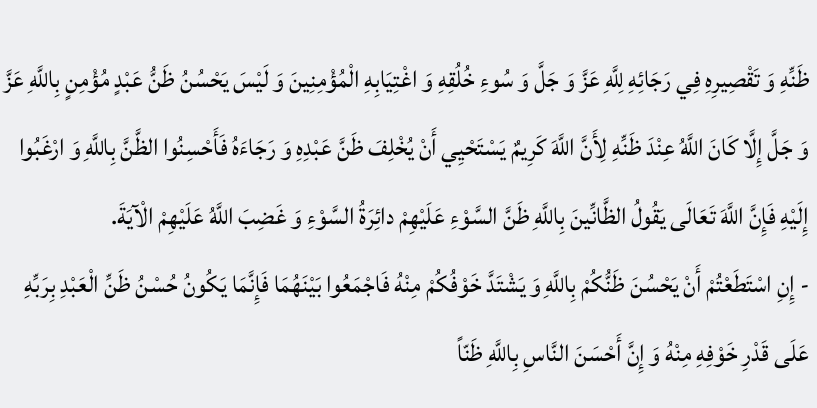ظَنِّهِ وَ تَقْصِيرِهِ فِي رَجَائِهِ لِلَّهِ عَزَّ وَ جَلَّ وَ سُوءِ خُلُقِهِ وَ اغْتِيَابِهِ الْمُؤْمِنِينَ وَ لَيْسَ يَحْسُنُ ظَنُّ عَبْدٍ مُؤْمِنٍ بِاللَّهِ عَزَّ وَ جَلَّ إِلَّا كَانَ اللَّهُ عِنْدَ ظَنِّهِ لِأَنَّ اللَّهَ كَرِيمٌ يَسْتَحْيِي أَنْ يُخْلِفَ ظَنَّ عَبْدِهِ وَ رَجَاءَهُ فَأَحْسِنُوا الظَّنَّ بِاللَّهِ وَ ارْغَبُوا إِلَيْهِ فَإِنَّ اللَّهَ تَعَالَى يَقُولُ الظَّانِّينَ بِاللَّهِ ظَنَّ السَّوْءِ عَلَيْهِمْ دائِرَةُ السَّوْءِ وَ غَضِبَ اللَّهُ عَلَيْهِمْ الْآيَةَ.
- إِنِ اسْتَطَعْتُمْ أَنْ يَحْسُنَ ظَنُّكُمْ بِاللَّهِ وَ يَشْتَدَّ خَوْفُكُمْ مِنْهُ فَاجْمَعُوا بَيْنَهُمَا فَإِنَّمَا يَكُونُ حُسْنُ ظَنِّ الْعَبْدِ بِرَبِّهِ عَلَى قَدْرِ خَوْفِهِ مِنْهُ وَ إِنَّ أَحْسَنَ النَّاسِ بِاللَّهِ ظَنّاً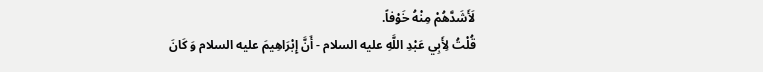لَأَشَدَّهُمْ مِنْهُ خَوْفاً.
قُلْتُ لِأَبِي عَبْدِ اللَّهِ عليه السلام - أَنَّ إِبْرَاهِيمَ عليه السلام وَ كَانَ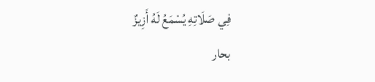فِي صَلَاتِهِ يُسْمَعُ لَهُ أَزِيزٌ
بحار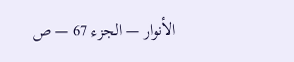الأنوار — الجزء 67 — ص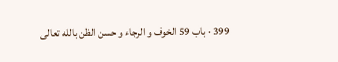399 · باب 59 الخوف و الرجاء و حسن الظن بالله تعالى